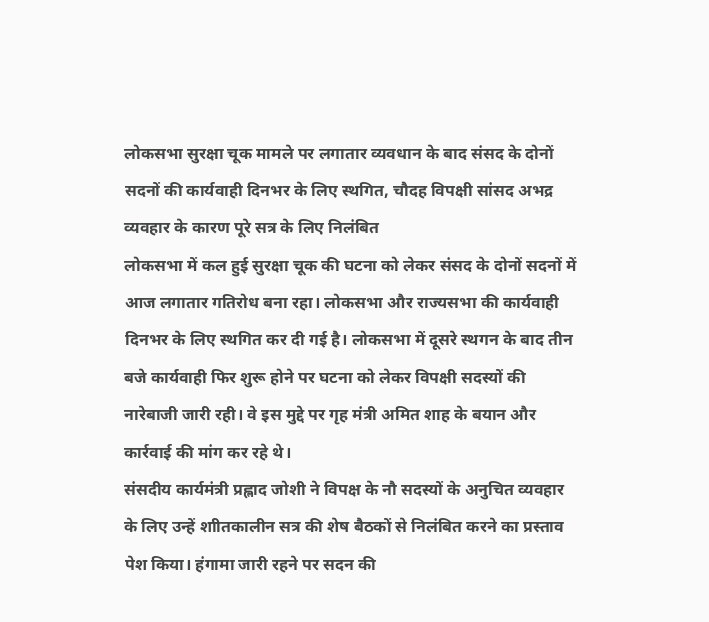लोकसभा सुरक्षा चूक मामले पर लगातार व्यवधान के बाद संसद के दोनों सदनों की कार्यवाही दिनभर के लिए स्थगित, चौदह विपक्षी सांसद अभद्र व्यवहार के कारण पूरे सत्र के लिए निलंबित
लोकसभा में कल हुई सुरक्षा चूक की घटना को लेकर संसद के दोनों सदनों में आज लगातार गतिरोध बना रहा। लोकसभा और राज्यसभा की कार्यवाही दिनभर के लिए स्थगित कर दी गई है। लोकसभा में दूसरे स्थगन के बाद तीन बजे कार्यवाही फिर शुरू होने पर घटना को लेकर विपक्षी सदस्यों की नारेबाजी जारी रही। वे इस मुद्दे पर गृह मंत्री अमित शाह के बयान और कार्रवाई की मांग कर रहे थे।
संसदीय कार्यमंत्री प्रह्लाद जोशी ने विपक्ष के नौ सदस्यों के अनुचित व्यवहार के लिए उन्हें शाीतकालीन सत्र की शेष बैठकों से निलंबित करने का प्रस्ताव पेश किया। हंगामा जारी रहने पर सदन की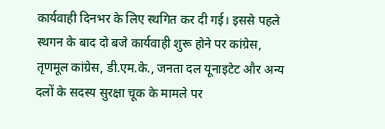कार्यवाही दिनभर के लिए स्थगित कर दी गई। इससे पहले स्थगन के बाद दो बजे कार्यवाही शुरू होने पर कांग्रेस, तृणमूल कांग्रेस, डी.एम.के., जनता दल यूनाइटेट और अन्य दलों के सदस्य सुरक्षा चूक के मामले पर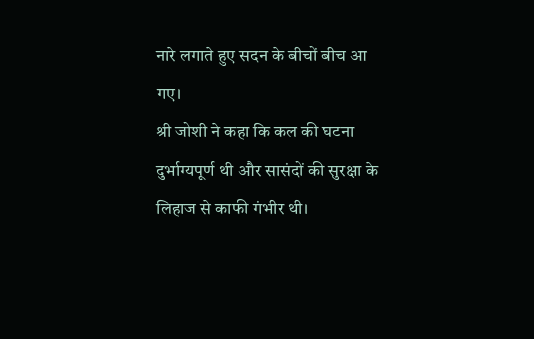नारे लगाते हुए सदन के बीचों बीच आ गए।
श्री जोशी ने कहा कि कल की घटना दुर्भाग्यपूर्ण थी और सासंदों की सुरक्षा के लिहाज से काफी गंभीर थी।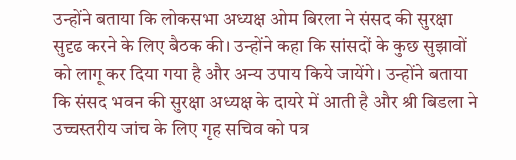उन्होंने बताया कि लोकसभा अध्यक्ष ओम बिरला ने संसद की सुरक्षा सुदृढ करने के लिए बैठक की। उन्होंने कहा कि सांसदों के कुछ सुझावों को लागू कर दिया गया है और अन्य उपाय किये जायेंगे। उन्होंने बताया कि संसद भवन की सुरक्षा अध्यक्ष के दायरे में आती है और श्री बिडला ने उच्चस्तरीय जांच के लिए गृह सचिव को पत्र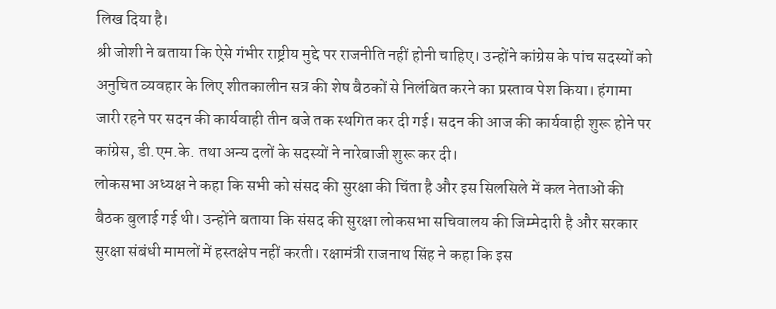लिख दिया है।
श्री जोशी ने बताया कि ऐसे गंभीर राष्ट्रीय मुद्दे पर राजनीति नहीं होनी चाहिए। उन्होंने कांग्रेस के पांच सदस्यों को अनुचित व्यवहार के लिए शीतकालीन सत्र की शेष बैठकों से निलंबित करने का प्रस्ताव पेश किया। हंगामा जारी रहने पर सदन की कार्यवाही तीन बजे तक स्थगित कर दी गई। सदन की आज की कार्यवाही शुरू होने पर कांग्रेस, डी.एम.के. तथा अन्य दलों के सदस्यों ने नारेबाजी शुरू कर दी।
लोकसभा अध्यक्ष ने कहा कि सभी को संसद की सुरक्षा की चिंता है और इस सिलसिले में कल नेताओं की बैठक बुलाई गई थी। उन्होंने बताया कि संसद की सुरक्षा लोकसभा सचिवालय की जिम्मेदारी है और सरकार सुरक्षा संबंधी मामलों में हस्तक्षेप नहीं करती। रक्षामंत्री राजनाथ सिंह ने कहा कि इस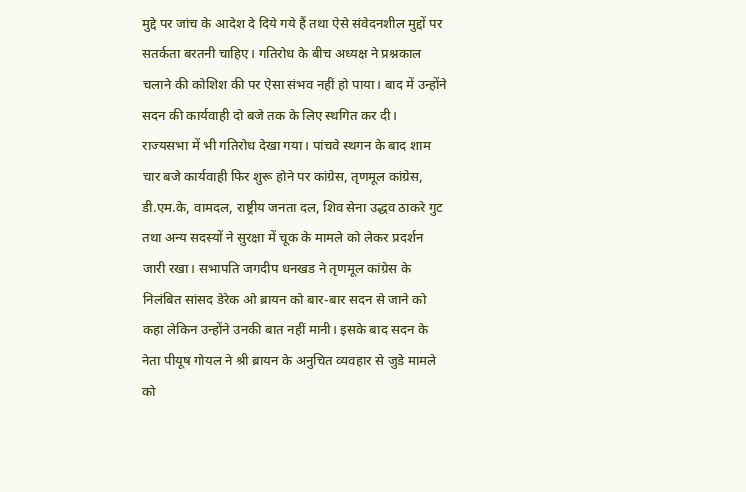मुद्दे पर जांच के आदेश दे दिये गये हैं तथा ऐसे संवेदनशील मुद्दों पर सतर्कता बरतनी चाहिए। गतिरोध के बीच अध्यक्ष ने प्रश्नकाल चलाने की कोशिश की पर ऐसा संभव नहीं हो पाया। बाद में उन्होंने सदन की कार्यवाही दो बजे तक के लिए स्थगित कर दी।
राज्यसभा में भी गतिरोध देखा गया। पांचवे स्थगन के बाद शाम चार बजे कार्यवाही फिर शुरू होने पर कांग्रेस, तृणमूल कांग्रेस, डी.एम.के, वामदल, राष्ट्रीय जनता दल, शिव सेना उद्धव ठाकरे गुट तथा अन्य सदस्यों ने सुरक्षा में चूक के मामले को लेकर प्रदर्शन जारी रखा। सभापति जगदीप धनखड ने तृणमूल कांग्रेस के निलंबित सांसद डेरेक ओ ब्रायन को बार-बार सदन से जाने को कहा लेकिन उन्होंने उनकी बात नहीं मानी। इसके बाद सदन के नेता पीयूष गोयल ने श्री ब्रायन के अनुचित व्यवहार से जुडे मामले को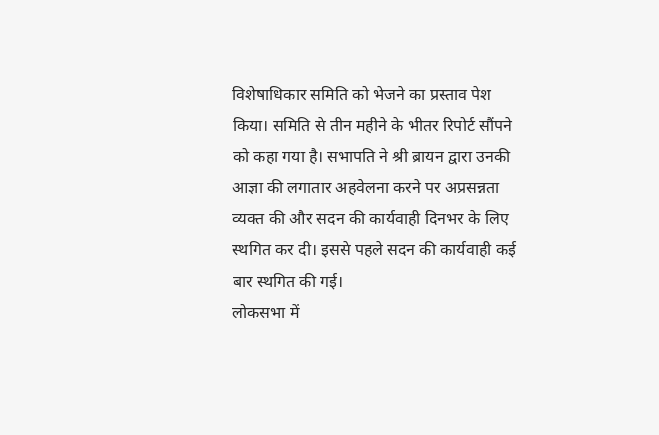विशेषाधिकार समिति को भेजने का प्रस्ताव पेश किया। समिति से तीन महीने के भीतर रिपोर्ट सौंपने को कहा गया है। सभापति ने श्री ब्रायन द्वारा उनकी आज्ञा की लगातार अहवेलना करने पर अप्रसन्नता व्यक्त की और सदन की कार्यवाही दिनभर के लिए स्थगित कर दी। इससे पहले सदन की कार्यवाही कई बार स्थगित की गई।
लोकसभा में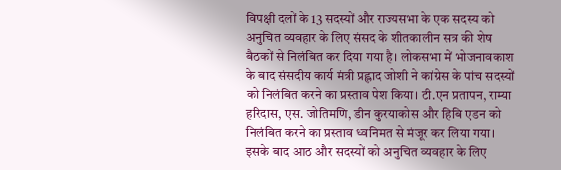विपक्षी दलों के 13 सदस्यों और राज्यसभा के एक सदस्य को अनुचित व्यवहार के लिए संसद के शीतकालीन सत्र की शेष बैठकों से निलंबित कर दिया गया है। लोकसभा में भोजनावकाश के बाद संसदीय कार्य मंत्री प्रह्लाद जोशी ने कांग्रेस के पांच सदस्यों को निलंबित करने का प्रस्ताव पेश किया। टी.एन प्रतापन, राम्या हरिदास, एस. जोतिमणि, डीन कुरयाकोस और हिबि एडन को निलंबित करने का प्रस्ताव ध्वनिमत से मंजूर कर लिया गया। इसके बाद आठ और सदस्यों को अनुचित व्यवहार के लिए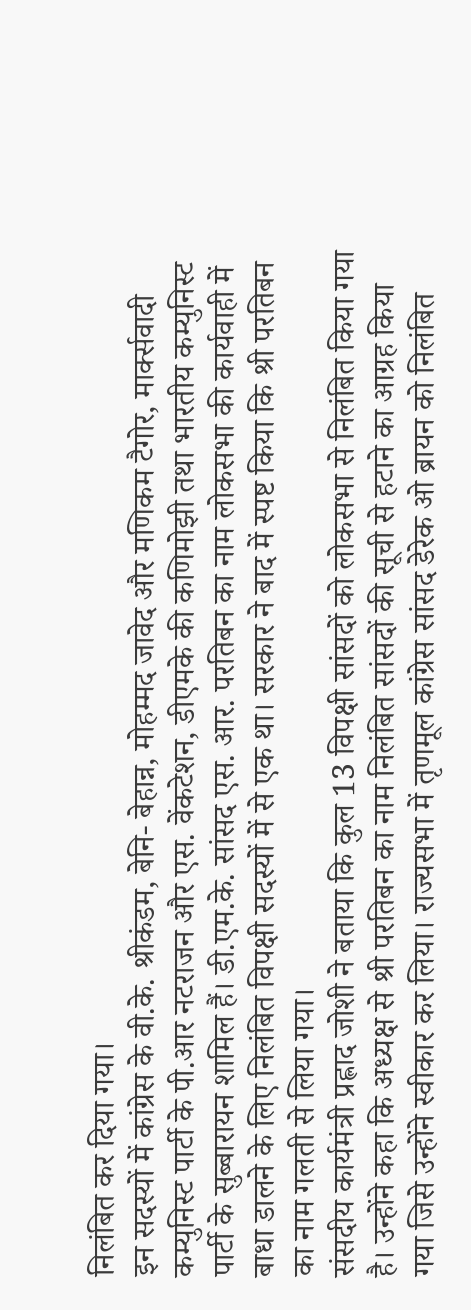निलंबित कर दिया गया।
इन सदस्यों में कांग्रेस के वी.के. श्रीकंडम, बेनि- बेहान्न, मोहम्मद जावेद और मणिकम टैगोर, मार्क्सवादी कम्युनिस्ट पार्टी के पी.आर नटराजन और एस. वेंकटेशन, डीएमके की कणिमोझी तथा भारतीय कम्युनिस्ट पार्टी के सुब्बारायन शामिल हैं। डी.एम.के. सांसद एस. आर. परतिबन का नाम लोकसभा की कार्यवाही में बाधा डालने के लिए निलंबित विपक्षी सदस्यों में से एक था। सरकार ने बाद में स्पष्ट किया कि श्री परतिबन का नाम गलती से लिया गया।
संसदीय कार्यमंत्री प्रह्लाद जोशी ने बताया कि कुल 13 विपक्षी सांसदों को लोकसभा से निलंबित किया गया है। उन्होंने कहा कि अध्यक्ष से श्री परतिबन का नाम निलंबित सांसदों की सूची से हटाने का आग्रह किया गया जिसे उन्होंने स्वीकार कर लिया। राज्यसभा में तृणमूल कांग्रेस सांसद डेरेक ओ ब्रायन को निलंबित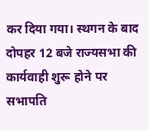कर दिया गया। स्थगन के बाद दोपहर 12 बजे राज्यसभा की कार्यवाही शुरू होने पर सभापति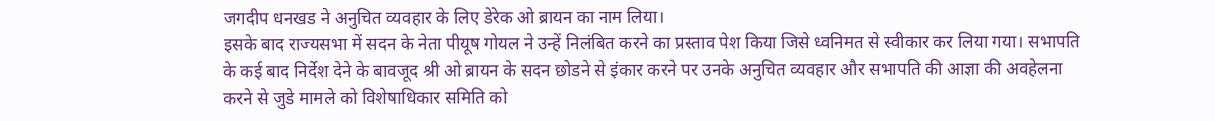जगदीप धनखड ने अनुचित व्यवहार के लिए डेरेक ओ ब्रायन का नाम लिया।
इसके बाद राज्यसभा में सदन के नेता पीयूष गोयल ने उन्हें निलंबित करने का प्रस्ताव पेश किया जिसे ध्वनिमत से स्वीकार कर लिया गया। सभापति के कई बाद निर्देश देने के बावजूद श्री ओ ब्रायन के सदन छोडने से इंकार करने पर उनके अनुचित व्यवहार और सभापति की आज्ञा की अवहेलना करने से जुडे मामले को विशेषाधिकार समिति को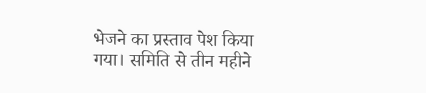भेजने का प्रस्ताव पेश किया गया। समिति से तीन महीने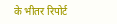के भीतर रिपोर्ट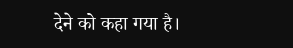देने को कहा गया है।